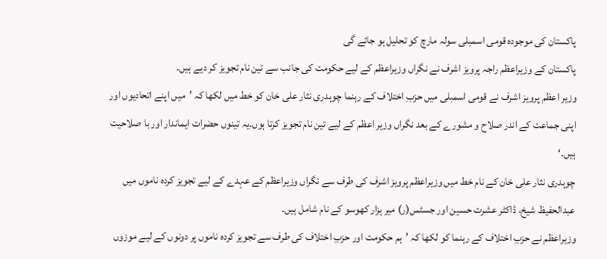پاکستان کی موجودہ قومی اسمبلی سولہ مارچ کو تحلیل ہو جائے گی
پاکستان کے وزیراعظم راجہ پرویز اشرف نے نگراں وزیراعظم کے لیے حکومت کی جانب سے تین نام تجویز کر دیے ہیں۔
وزیر اعظم پرویز اشرف نے قومی اسمبلی میں حزبِ اختلاف کے رہنما چوہدری نثار علی خان کو خط میں لکھا کہ ’میں اپنے اتحادیوں اور اپنی جماعت کے اندر صلاح و مشورے کے بعد نگراں وزیر اعظم کے لیے تین نام تجویز کرتا ہوں۔یہ تینوں حضرات ایماندار اور با صلاحیت ہیں۔‘
چوہدری نثار علی خان کے نام خط میں وزیراعظم پرویز اشرف کی طرف سے نگراں وزیراعظم کے عہدے کے لیے تجویز کردہ ناموں میں عبدالحفیظ شیخ، ڈاکٹر عشرت حسین اور جسٹس(ر) میر ہزار کھوسو کے نام شامل ہیں۔
وزیراعظم نے حزبِ اختلاف کے رہنما کو لکھا کہ ’ہم حکومت اور حزبِ اختلاف کی طرف سے تجویز کردہ ناموں پر دونوں کے لیے موزوں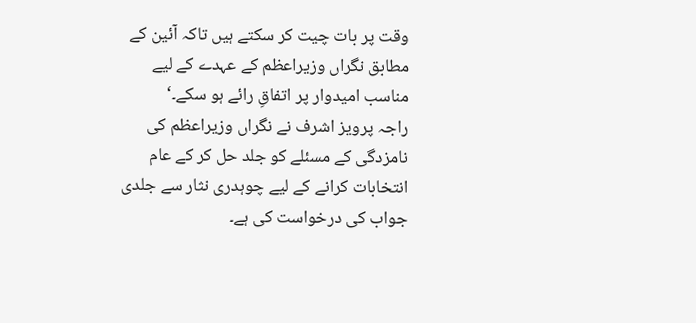وقت پر بات چیت کر سکتے ہیں تاکہ آئین کے مطابق نگراں وزیراعظم کے عہدے کے لیے مناسب امیدوار پر اتفاقِ رائے ہو سکے۔‘
راجہ پرویز اشرف نے نگراں وزیراعظم کی نامزدگی کے مسئلے کو جلد حل کر کے عام انتخابات کرانے کے لیے چوہدری نثار سے جلدی جواب کی درخواست کی ہے۔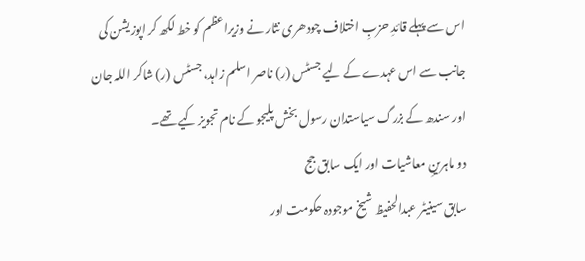اس سے پہلے قائدِ حزبِ اختلاف چودھری نثار نے وزیراعظم کو خط لکھ کر اپوزیشن کی جانب سے اس عہدے کے لیے جسٹس (ر) ناصر اسلم زاہد، جسٹس (ر) شاکر اللہ جان اور سندھ کے بزرگ سیاستدان رسول بخش پلیجو کے نام تجویز کیے تھے۔
دو ماہرینِ معاشیات اور ایک سابق جج
سابق سینیٹر عبدالحفیظ شیخ موجودہ حکومت اور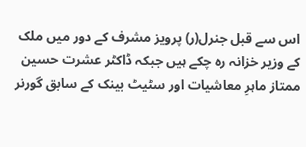اس سے قبل جنرل(ر) پرویز مشرف کے دور میں ملک کے وزیر خزانہ رہ چکے ہیں جبکہ ڈاکٹر عشرت حسین ممتاز ماہرِ معاشیات اور سٹیٹ بینک کے سابق گورنر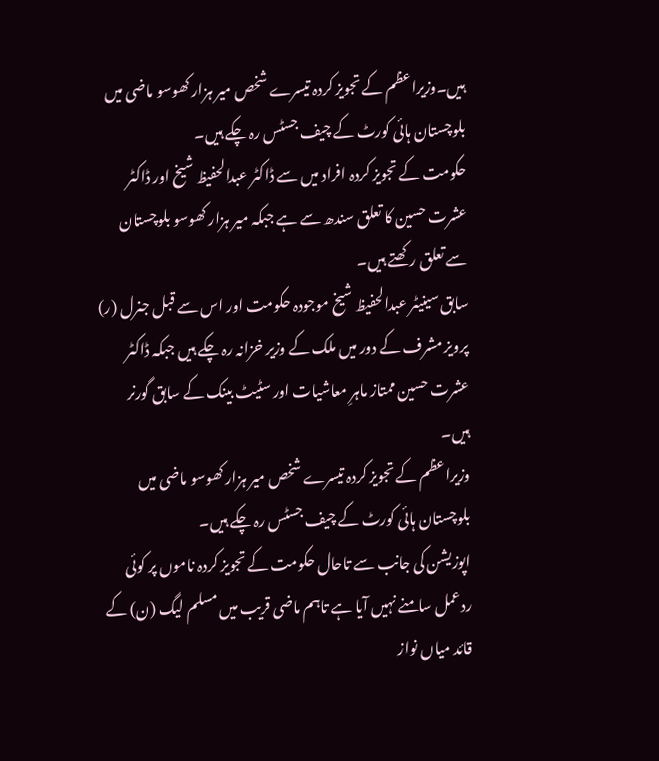ہیں۔وزیراعظم کے تجویز کردہ تیسرے شخص میر ہزار کھوسو ماضی میں بلوچستان ہائی کورٹ کے چیف جسٹس رہ چکے ہیں۔
حکومت کے تجویز کردہ افراد میں سے ڈاکٹر عبدالحفیظ شیخ اور ڈاکٹر عشرت حسین کا تعلق سندھ سے ہے جبکہ میر ہزار کھوسو بلوچستان سے تعلق رکھتے ہیں۔
سابق سینیٹر عبدالحفیظ شیخ موجودہ حکومت اور اس سے قبل جنرل (ر) پرویز مشرف کے دور میں ملک کے وزیر خزانہ رہ چکے ہیں جبکہ ڈاکٹر عشرت حسین ممتاز ماہرِ معاشیات اور سٹیٹ بینک کے سابق گورنر ہیں۔
وزیراعظم کے تجویز کردہ تیسرے شخص میر ہزار کھوسو ماضی میں بلوچستان ہائی کورٹ کے چیف جسٹس رہ چکے ہیں۔
اپوزیشن کی جانب سے تاحال حکومت کے تجویز کردہ ناموں پر کوئی ردعمل سامنے نہیں آیا ہے تاہم ماضی قریب میں مسلم لیگ (ن) کے قائد میاں نواز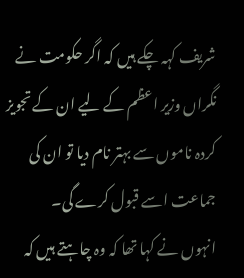شریف کہہ چکے ہیں کہ اگر حکومت نے نگراں وزیر اعظم کے لیے ان کے تجویز کردہ ناموں سے بہتر نام دیا تو ان کی جماعت اسے قبول کرے گی۔
انہوں نے کہا تھا کہ وہ چاہتے ہیں کہ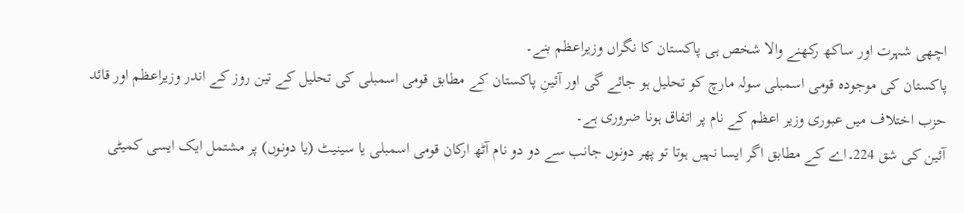اچھی شہرت اور ساکھ رکھنے والا شخص ہی پاکستان کا نگراں وزیراعظم بنے۔
پاکستان کی موجودہ قومی اسمبلی سولہ مارچ کو تحلیل ہو جائے گی اور آئینِ پاکستان کے مطابق قومی اسمبلی کی تحلیل کے تین روز کے اندر وزیراعظم اور قائد حزب اختلاف میں عبوری وزیر اعظم کے نام پر اتفاق ہونا ضروری ہے۔
آئین کی شق 224۔اے کے مطابق اگر ایسا نہیں ہوتا تو پھر دونوں جانب سے دو دو نام آٹھ ارکان قومی اسمبلی یا سینیٹ (یا دونوں) پر مشتمل ایک ایسی کمیٹی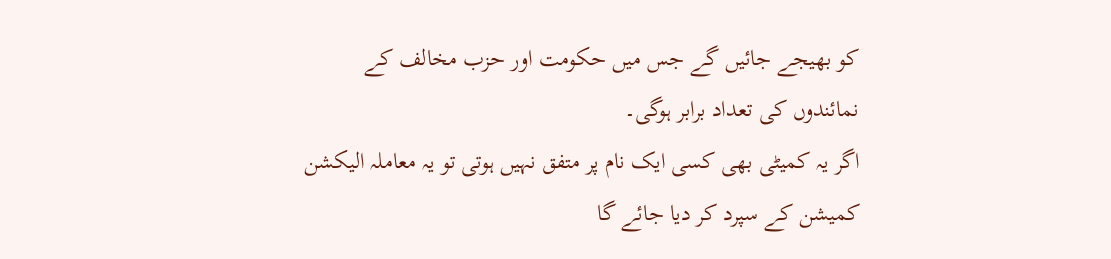کو بھیجے جائیں گے جس میں حکومت اور حزب مخالف کے نمائندوں کی تعداد برابر ہوگی۔
اگر یہ کمیٹی بھی کسی ایک نام پر متفق نہیں ہوتی تو یہ معاملہ الیکشن کمیشن کے سپرد کر دیا جائے گا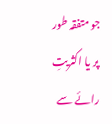جو متفقہ طور پر یا اکثریتِ رائے سے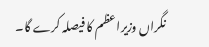نگراں وزیراعظم کا فیصلہ کرے گا۔